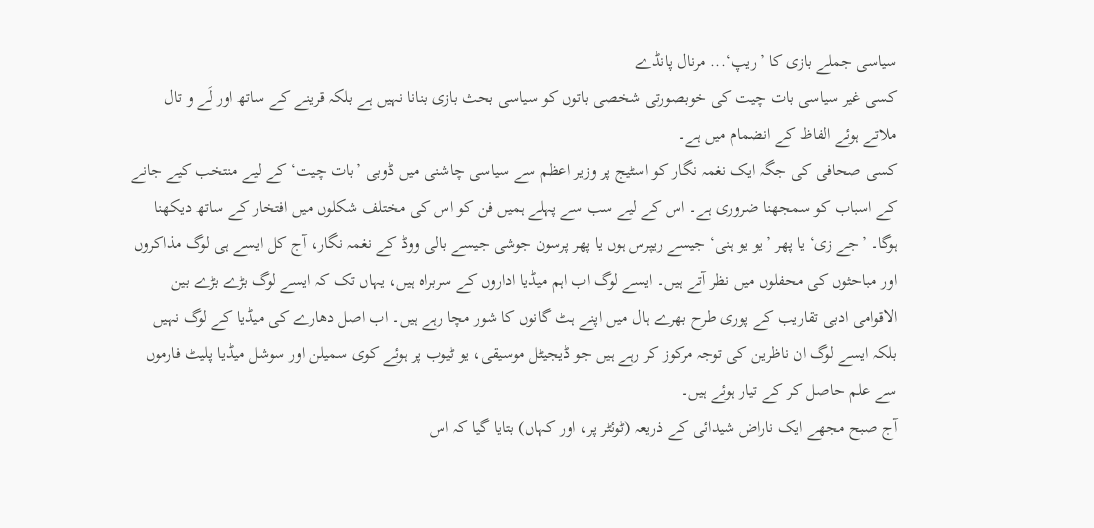سیاسی جملے بازی کا ’ریپ‘... مرنال پانڈے
کسی غیر سیاسی بات چیت کی خوبصورتی شخصی باتوں کو سیاسی بحث بازی بنانا نہیں ہے بلکہ قرینے کے ساتھ اور لَے و تال ملاتے ہوئے الفاظ کے انضمام میں ہے۔
کسی صحافی کی جگہ ایک نغمہ نگار کو اسٹیج پر وزیر اعظم سے سیاسی چاشنی میں ڈوبی ’بات چیت‘ کے لیے منتخب کیے جانے کے اسباب کو سمجھنا ضروری ہے۔ اس کے لیے سب سے پہلے ہمیں فن کو اس کی مختلف شکلوں میں افتخار کے ساتھ دیکھنا ہوگا۔ ’جے زی‘ یا پھر ’یو یو ہنی‘ جیسے ریپرس ہوں یا پھر پرسون جوشی جیسے بالی ووڈ کے نغمہ نگار، آج کل ایسے ہی لوگ مذاکروں اور مباحثوں کی محفلوں میں نظر آتے ہیں۔ ایسے لوگ اب اہم میڈیا اداروں کے سربراہ ہیں، یہاں تک کہ ایسے لوگ بڑے بڑے بین الاقوامی ادبی تقاریب کے پوری طرح بھرے ہال میں اپنے ہٹ گانوں کا شور مچا رہے ہیں۔ اب اصل دھارے کی میڈیا کے لوگ نہیں بلکہ ایسے لوگ ان ناظرین کی توجہ مرکوز کر رہے ہیں جو ڈیجیٹل موسیقی، یو ٹیوب پر ہوئے کوی سمیلن اور سوشل میڈیا پلیٹ فارموں سے علم حاصل کر کے تیار ہوئے ہیں۔
آج صبح مجھے ایک ناراض شیدائی کے ذریعہ (ٹوئٹر پر، اور کہاں) بتایا گیا کہ اس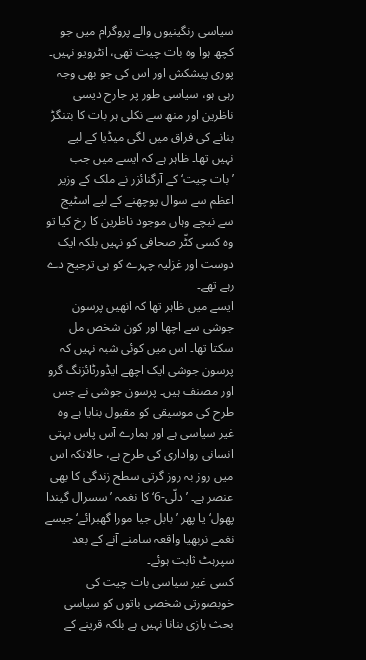سیاسی رنگینیوں والے پروگرام میں جو کچھ ہوا وہ بات چیت تھی، انٹرویو نہیں۔ پوری پیشکش اور اس کی جو بھی وجہ رہی ہو، سیاسی طور پر جارح دیسی ناظرین اور منھ سے نکلی ہر بات کا بتنگڑ بنانے کی فراق میں لگی میڈیا کے لیے نہیں تھا۔ ظاہر ہے کہ ایسے میں جب ’بات چیت‘ کے آرگنائزر نے ملک کے وزیر اعظم سے سوال پوچھنے کے لیے اسٹیج سے نیچے وہاں موجود ناظرین کا رخ کیا تو وہ کسی کٹّر صحافی کو نہیں بلکہ ایک دوست اور غزلیہ چہرے کو ہی ترجیح دے رہے تھے۔
ایسے میں ظاہر تھا کہ انھیں پرسون جوشی سے اچھا اور کون شخص مل سکتا تھا۔ اس میں کوئی شبہ نہیں کہ پرسون جوشی ایک اچھے ایڈورٹائزنگ گرو اور مصنف ہیں۔ پرسون جوشی نے جس طرح کی موسیقی کو مقبول بنایا ہے وہ غیر سیاسی ہے اور ہمارے آس پاس بہتی انسانی رواداری کی طرح ہے، حالانکہ اس میں روز بہ روز گرتی سطح زندگی کا بھی عنصر ہے۔ ’دلّی-6‘ کا نغمہ ’سسرال گیندا پھول‘ یا پھر ’بابل جیا مورا گھبرائے‘ جیسے نغمے نربھیا واقعہ سامنے آنے کے بعد سپرہٹ ثابت ہوئے۔
کسی غیر سیاسی بات چیت کی خوبصورتی شخصی باتوں کو سیاسی بحث بازی بنانا نہیں ہے بلکہ قرینے کے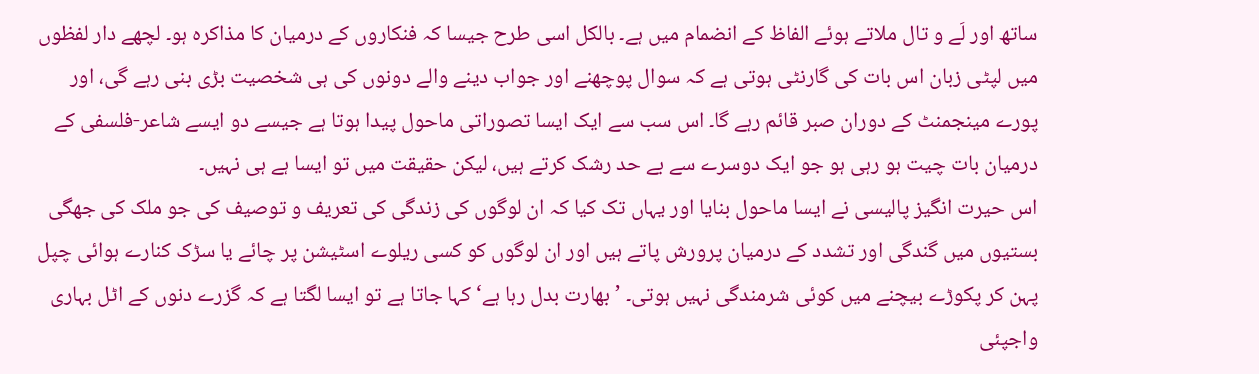ساتھ اور لَے و تال ملاتے ہوئے الفاظ کے انضمام میں ہے۔ بالکل اسی طرح جیسا کہ فنکاروں کے درمیان کا مذاکرہ ہو۔ لچھے دار لفظوں میں لپٹی زبان اس بات کی گارنٹی ہوتی ہے کہ سوال پوچھنے اور جواب دینے والے دونوں کی ہی شخصیت بڑی بنی رہے گی، اور پورے مینجمنٹ کے دوران صبر قائم رہے گا۔ اس سب سے ایک ایسا تصوراتی ماحول پیدا ہوتا ہے جیسے دو ایسے شاعر-فلسفی کے درمیان بات چیت ہو رہی ہو جو ایک دوسرے سے بے حد رشک کرتے ہیں، لیکن حقیقت میں تو ایسا ہے ہی نہیں۔
اس حیرت انگیز پالیسی نے ایسا ماحول بنایا اور یہاں تک کیا کہ ان لوگوں کی زندگی کی تعریف و توصیف کی جو ملک کی جھگی بستیوں میں گندگی اور تشدد کے درمیان پرورش پاتے ہیں اور ان لوگوں کو کسی ریلوے اسٹیشن پر چائے یا سڑک کنارے ہوائی چپل پہن کر پکوڑے بیچنے میں کوئی شرمندگی نہیں ہوتی۔ ’بھارت بدل رہا ہے‘ کہا جاتا ہے تو ایسا لگتا ہے کہ گزرے دنوں کے اٹل بہاری واجپئی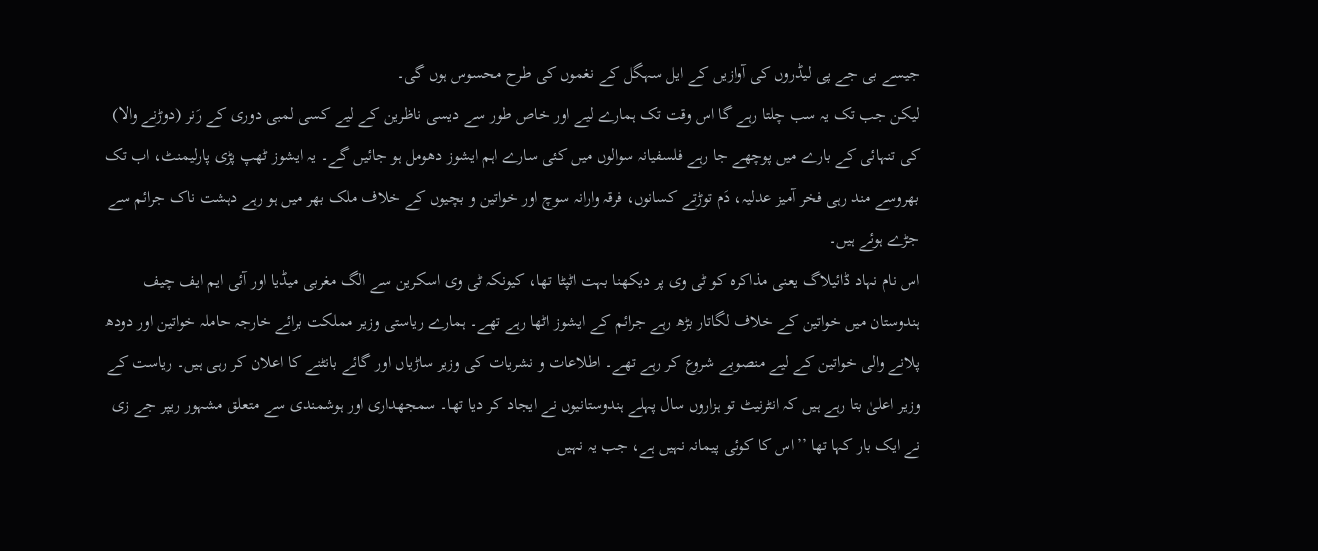جیسے بی جے پی لیڈروں کی آوازیں کے ایل سہگل کے نغموں کی طرح محسوس ہوں گی۔
لیکن جب تک یہ سب چلتا رہے گا اس وقت تک ہمارے لیے اور خاص طور سے دیسی ناظرین کے لیے کسی لمبی دوری کے رَنر (دوڑنے والا) کی تنہائی کے بارے میں پوچھے جا رہے فلسفیانہ سوالوں میں کئی سارے اہم ایشوز دھومل ہو جائیں گے۔ یہ ایشوز ٹھپ پڑی پارلیمنٹ، اب تک بھروسے مند رہی فخر آمیز عدلیہ، دَم توڑتے کسانوں، فرقہ وارانہ سوچ اور خواتین و بچیوں کے خلاف ملک بھر میں ہو رہے دہشت ناک جرائم سے جڑے ہوئے ہیں۔
اس نام نہاد ڈائیلاگ یعنی مذاکرہ کو ٹی وی پر دیکھنا بہت اٹپٹا تھا، کیونکہ ٹی وی اسکرین سے الگ مغربی میڈیا اور آئی ایم ایف چیف ہندوستان میں خواتین کے خلاف لگاتار بڑھ رہے جرائم کے ایشوز اٹھا رہے تھے۔ ہمارے ریاستی وزیر مملکت برائے خارجہ حاملہ خواتین اور دودھ پلانے والی خواتین کے لیے منصوبے شروع کر رہے تھے۔ اطلاعات و نشریات کی وزیر ساڑیاں اور گائے بانٹنے کا اعلان کر رہی ہیں۔ ریاست کے وزیر اعلیٰ بتا رہے ہیں کہ انٹرنیٹ تو ہزاروں سال پہلے ہندوستانیوں نے ایجاد کر دیا تھا۔ سمجھداری اور ہوشمندی سے متعلق مشہور ریپر جے زی نے ایک بار کہا تھا ’’اس کا کوئی پیمانہ نہیں ہے، جب یہ نہیں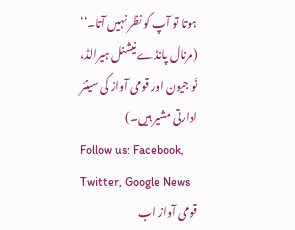ہوتا تو آپ کو نظر نہیں آتا۔‘‘
(مرنال پانڈے نیشنل ہیرالڈ، نَو جیون اور قومی آواز کی سینئر ادارتی مشیر ہیں۔)
Follow us: Facebook, Twitter, Google News
قومی آواز اب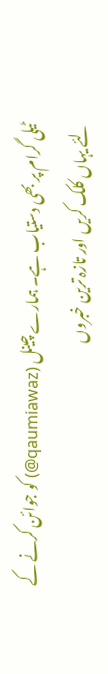ٹیلی گرام پر بھی دستیاب ہے۔ ہمارے چینل (qaumiawaz@) کو جوائن کرنے کے لئے یہاں کلک کریں اور تازہ ترین خبروں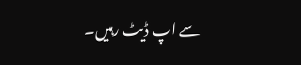سے اپ ڈیٹ رہیں۔